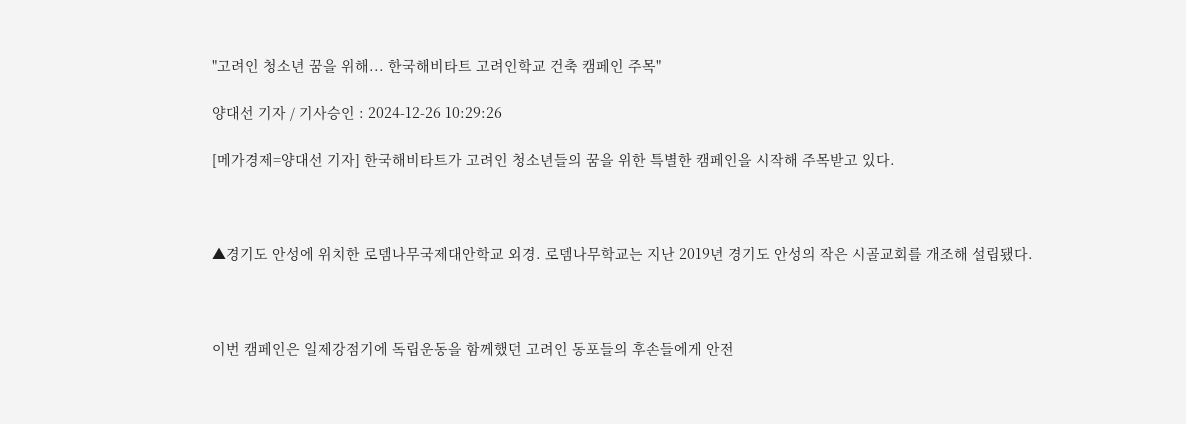"고려인 청소년 꿈을 위해... 한국해비타트 고려인학교 건축 캠페인 주목"

양대선 기자 / 기사승인 : 2024-12-26 10:29:26

[메가경제=양대선 기자] 한국해비타트가 고려인 청소년들의 꿈을 위한 특별한 캠페인을 시작해 주목받고 있다.



▲경기도 안성에 위치한 로뎀나무국제대안학교 외경. 로뎀나무학교는 지난 2019년 경기도 안성의 작은 시골교회를 개조해 설립됐다.



이번 캠페인은 일제강점기에 독립운동을 함께했던 고려인 동포들의 후손들에게 안전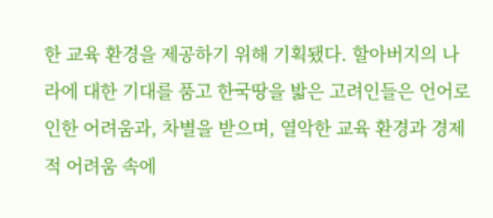한 교육 환경을 제공하기 위해 기획됐다. 할아버지의 나라에 대한 기대를 품고 한국땅을 밟은 고려인들은 언어로 인한 어려움과, 차별을 받으며, 열악한 교육 환경과 경제적 어려움 속에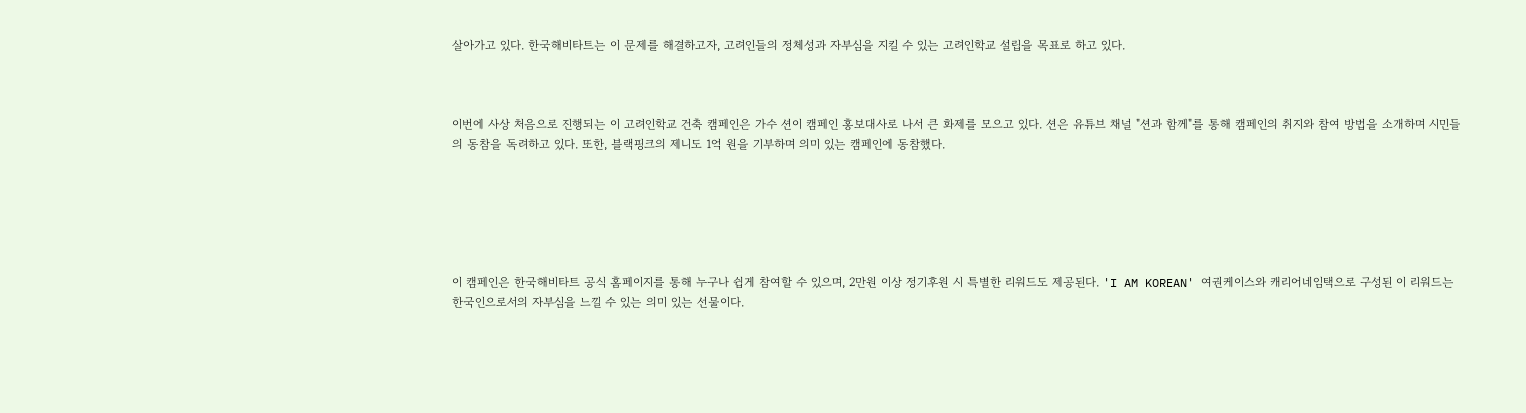살아가고 있다. 한국해비타트는 이 문제를 해결하고자, 고려인들의 정체성과 자부심을 지킬 수 있는 고려인학교 설립을 목표로 하고 있다.



이번에 사상 처음으로 진행되는 이 고려인학교 건축 캠페인은 가수 션이 캠페인 홍보대사로 나서 큰 화제를 모으고 있다. 션은 유튜브 채널 "션과 함께"를 통해 캠페인의 취지와 참여 방법을 소개하며 시민들의 동참을 독려하고 있다. 또한, 블랙핑크의 제니도 1억 원을 기부하며 의미 있는 캠페인에 동참했다.






이 캠페인은 한국해비타트 공식 홈페이지를 통해 누구나 쉽게 참여할 수 있으며, 2만원 이상 정기후원 시 특별한 리워드도 제공된다. 'I AM KOREAN' 여권케이스와 캐리어네임택으로 구성된 이 리워드는 한국인으로서의 자부심을 느낄 수 있는 의미 있는 선물이다.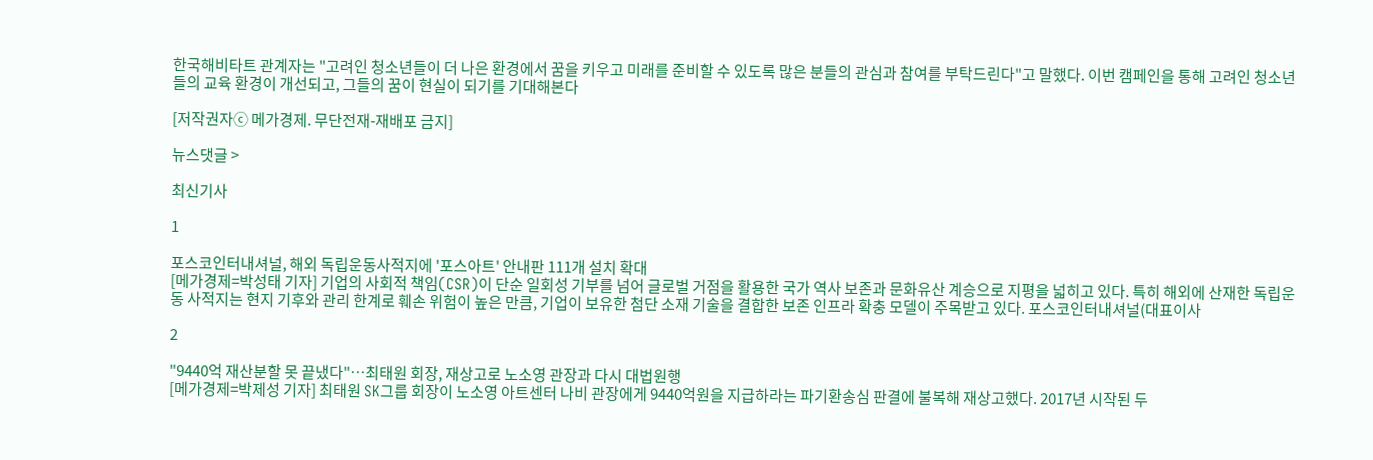한국해비타트 관계자는 "고려인 청소년들이 더 나은 환경에서 꿈을 키우고 미래를 준비할 수 있도록 많은 분들의 관심과 참여를 부탁드린다"고 말했다. 이번 캠페인을 통해 고려인 청소년들의 교육 환경이 개선되고, 그들의 꿈이 현실이 되기를 기대해본다

[저작권자ⓒ 메가경제. 무단전재-재배포 금지]

뉴스댓글 >

최신기사

1

포스코인터내셔널, 해외 독립운동사적지에 '포스아트' 안내판 111개 설치 확대
[메가경제=박성태 기자] 기업의 사회적 책임(CSR)이 단순 일회성 기부를 넘어 글로벌 거점을 활용한 국가 역사 보존과 문화유산 계승으로 지평을 넓히고 있다. 특히 해외에 산재한 독립운동 사적지는 현지 기후와 관리 한계로 훼손 위험이 높은 만큼, 기업이 보유한 첨단 소재 기술을 결합한 보존 인프라 확충 모델이 주목받고 있다. 포스코인터내셔널(대표이사

2

"9440억 재산분할 못 끝냈다"…최태원 회장, 재상고로 노소영 관장과 다시 대법원행
[메가경제=박제성 기자] 최태원 SK그룹 회장이 노소영 아트센터 나비 관장에게 9440억원을 지급하라는 파기환송심 판결에 불복해 재상고했다. 2017년 시작된 두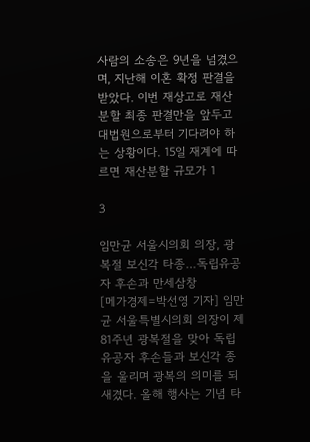사람의 소송은 9년을 넘겼으며, 지난해 이혼 확정 판결을 받았다. 이번 재상고로 재산분할 최종 판결만을 앞두고 대법원으로부터 기다려야 하는 상황이다. 15일 재계에 따르면 재산분할 규모가 1

3

임만균 서울시의회 의장, 광복절 보신각 타종…독립유공자 후손과 만세삼창
[메가경제=박선영 기자] 임만균 서울특별시의회 의장이 제81주년 광복절을 맞아 독립유공자 후손들과 보신각 종을 울리며 광복의 의미를 되새겼다. 올해 행사는 기념 타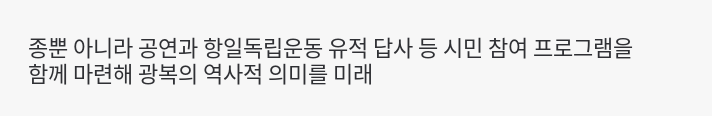종뿐 아니라 공연과 항일독립운동 유적 답사 등 시민 참여 프로그램을 함께 마련해 광복의 역사적 의미를 미래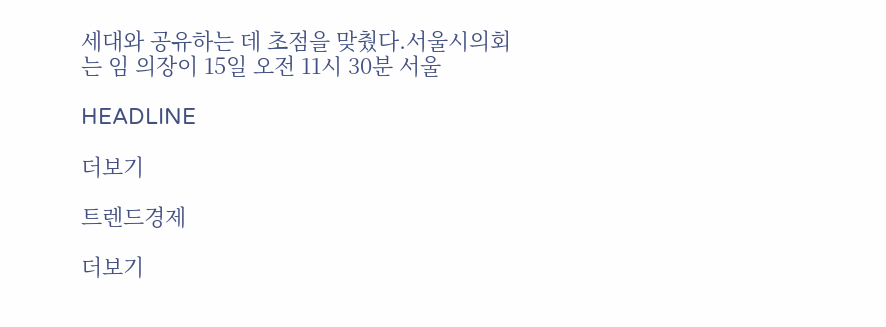세대와 공유하는 데 초점을 맞췄다.서울시의회는 임 의장이 15일 오전 11시 30분 서울

HEADLINE

더보기

트렌드경제

더보기